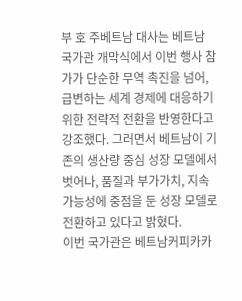부 호 주베트남 대사는 베트남 국가관 개막식에서 이번 행사 참가가 단순한 무역 촉진을 넘어, 급변하는 세계 경제에 대응하기 위한 전략적 전환을 반영한다고 강조했다. 그러면서 베트남이 기존의 생산량 중심 성장 모델에서 벗어나, 품질과 부가가치, 지속가능성에 중점을 둔 성장 모델로 전환하고 있다고 밝혔다.
이번 국가관은 베트남커피카카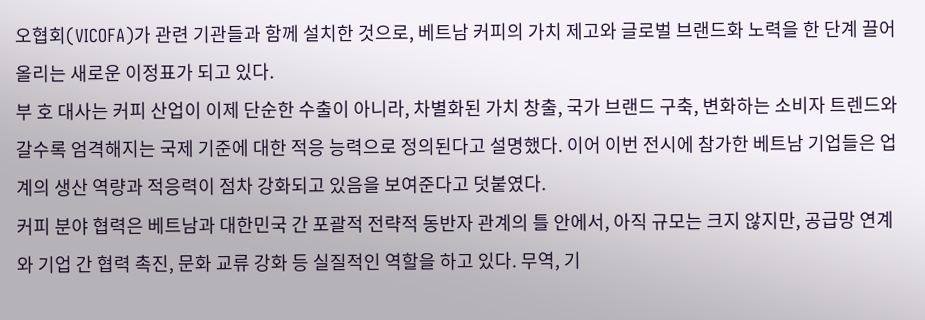오협회(VICOFA)가 관련 기관들과 함께 설치한 것으로, 베트남 커피의 가치 제고와 글로벌 브랜드화 노력을 한 단계 끌어올리는 새로운 이정표가 되고 있다.
부 호 대사는 커피 산업이 이제 단순한 수출이 아니라, 차별화된 가치 창출, 국가 브랜드 구축, 변화하는 소비자 트렌드와 갈수록 엄격해지는 국제 기준에 대한 적응 능력으로 정의된다고 설명했다. 이어 이번 전시에 참가한 베트남 기업들은 업계의 생산 역량과 적응력이 점차 강화되고 있음을 보여준다고 덧붙였다.
커피 분야 협력은 베트남과 대한민국 간 포괄적 전략적 동반자 관계의 틀 안에서, 아직 규모는 크지 않지만, 공급망 연계와 기업 간 협력 촉진, 문화 교류 강화 등 실질적인 역할을 하고 있다. 무역, 기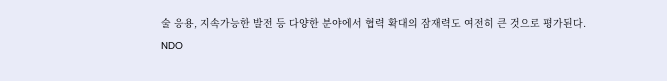술 응용, 지속가능한 발전 등 다양한 분야에서 협력 확대의 잠재력도 여전히 큰 것으로 평가된다.
NDO